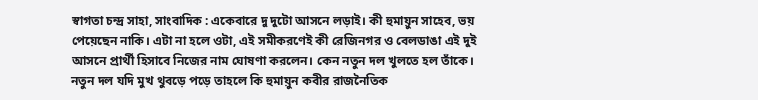স্বাগতা চন্দ্র সাহা, সাংবাদিক : একেবারে দু দুটো আসনে লড়াই। কী হুমায়ুন সাহেব, ভয় পেয়েছেন নাকি। এটা না হলে ওটা, এই সমীকরণেই কী রেজিনগর ও বেলডাঙা এই দুই আসনে প্রার্থী হিসাবে নিজের নাম ঘোষণা করলেন। কেন নতুন দল খুলতে হল তাঁকে। নতুন দল যদি মুখ থুবড়ে পড়ে তাহলে কি হুমায়ুন কবীর রাজনৈতিক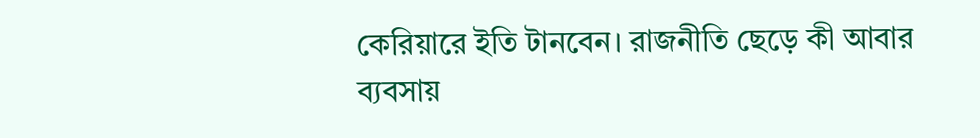কেরিয়ারে ইতি টানবেন। রাজনীতি ছেড়ে কী আবার ব্যবসায়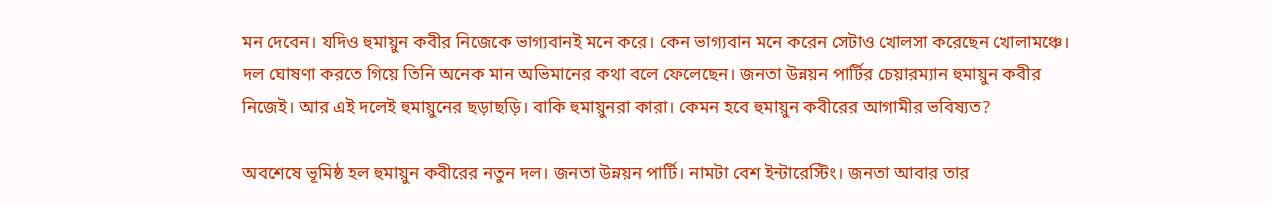মন দেবেন। যদিও হুমায়ুন কবীর নিজেকে ভাগ্যবানই মনে করে। কেন ভাগ্যবান মনে করেন সেটাও খোলসা করেছেন খোলামঞ্চে। দল ঘোষণা করতে গিয়ে তিনি অনেক মান অভিমানের কথা বলে ফেলেছেন। জনতা উন্নয়ন পার্টির চেয়ারম্যান হুমায়ুন কবীর নিজেই। আর এই দলেই হুমায়ুনের ছড়াছড়ি। বাকি হুমায়ুনরা কারা। কেমন হবে হুমায়ুন কবীরের আগামীর ভবিষ্যত?

অবশেষে ভূমিষ্ঠ হল হুমায়ুন কবীরের নতুন দল। জনতা উন্নয়ন পার্টি। নামটা বেশ ইন্টারেস্টিং। জনতা আবার তার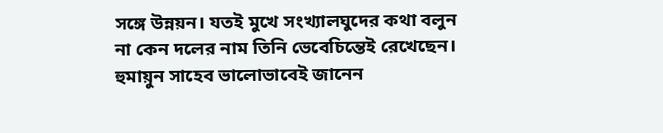সঙ্গে উন্নয়ন। যতই মুখে সংখ্যালঘুদের কথা বলুন না কেন দলের নাম তিনি ভেবেচিন্তেই রেখেছেন। হুমায়ুন সাহেব ভালোভাবেই জানেন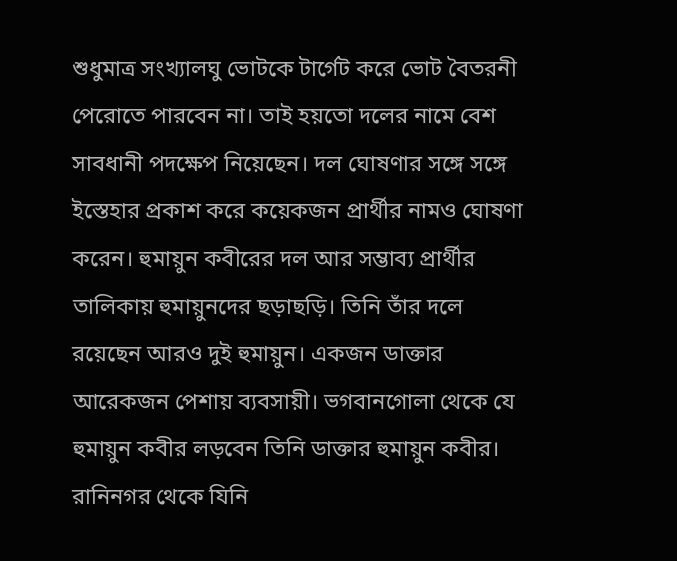শুধুমাত্র সংখ্যালঘু ভোটকে টার্গেট করে ভোট বৈতরনী পেরোতে পারবেন না। তাই হয়তো দলের নামে বেশ সাবধানী পদক্ষেপ নিয়েছেন। দল ঘোষণার সঙ্গে সঙ্গে ইস্তেহার প্রকাশ করে কয়েকজন প্রার্থীর নামও ঘোষণা করেন। হুমায়ুন কবীরের দল আর সম্ভাব্য প্রার্থীর তালিকায় হুমায়ুনদের ছড়াছড়ি। তিনি তাঁর দলে রয়েছেন আরও দুই হুমায়ুন। একজন ডাক্তার আরেকজন পেশায় ব্যবসায়ী। ভগবানগোলা থেকে যে হুমায়ুন কবীর লড়বেন তিনি ডাক্তার হুমায়ুন কবীর। রানিনগর থেকে যিনি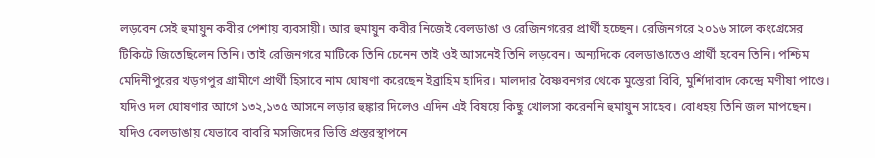লড়বেন সেই হুমায়ুন কবীর পেশায় ব্যবসায়ী। আর হুমায়ুন কবীর নিজেই বেলডাঙা ও রেজিনগরের প্রার্থী হচ্ছেন। রেজিনগরে ২০১৬ সালে কংগ্রেসের টিকিটে জিতেছিলেন তিনি। তাই রেজিনগরে মাটিকে তিনি চেনেন তাই ওই আসনেই তিনি লড়বেন। অন্যদিকে বেলডাঙাতেও প্রার্থী হবেন তিনি। পশ্চিম মেদিনীপুরের খড়গপুর গ্রামীণে প্রার্থী হিসাবে নাম ঘোষণা করেছেন ইব্রাহিম হাদির। মালদার বৈষ্ণবনগর থেকে মুস্তেরা বিবি, মুর্শিদাবাদ কেন্দ্রে মণীষা পাণ্ডে। যদিও দল ঘোষণার আগে ১৩২,১৩৫ আসনে লড়ার হুঙ্কার দিলেও এদিন এই বিষয়ে কিছু খোলসা করেননি হুমায়ুন সাহেব। বোধহয় তিনি জল মাপছেন। যদিও বেলডাঙায় যেভাবে বাবরি মসজিদের ভিত্তি প্রস্তরস্থাপনে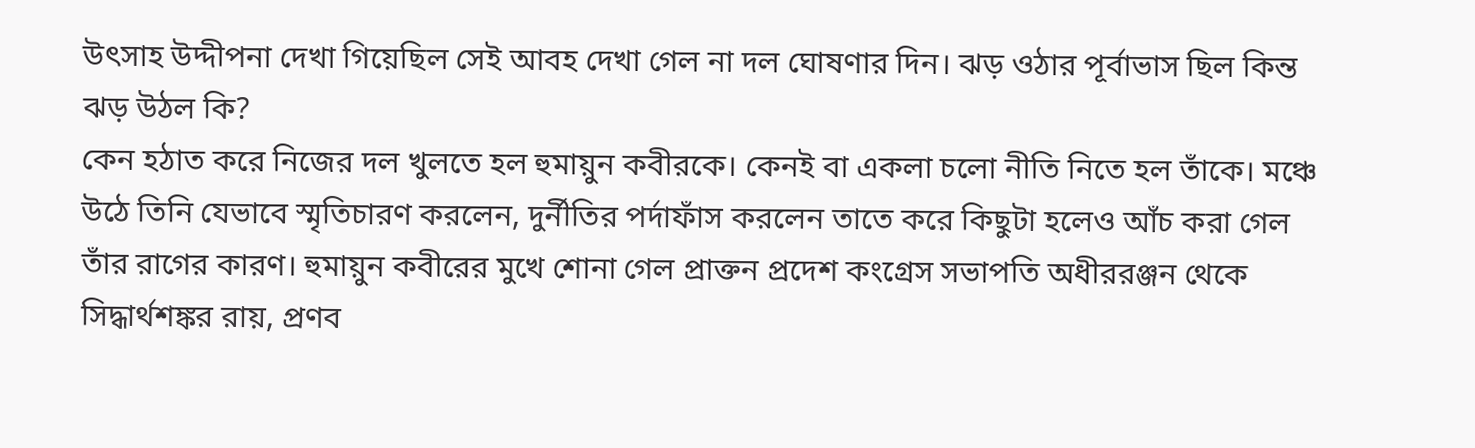উৎসাহ উদ্দীপনা দেখা গিয়েছিল সেই আবহ দেখা গেল না দল ঘোষণার দিন। ঝড় ওঠার পূর্বাভাস ছিল কিন্ত ঝড় উঠল কি?
কেন হঠাত করে নিজের দল খুলতে হল হুমায়ুন কবীরকে। কেনই বা একলা চলো নীতি নিতে হল তাঁকে। মঞ্চে উঠে তিনি যেভাবে স্মৃতিচারণ করলেন, দুর্নীতির পর্দাফাঁস করলেন তাতে করে কিছুটা হলেও আঁচ করা গেল তাঁর রাগের কারণ। হুমায়ুন কবীরের মুখে শোনা গেল প্রাক্তন প্রদেশ কংগ্রেস সভাপতি অধীররঞ্জন থেকে সিদ্ধার্থশঙ্কর রায়, প্রণব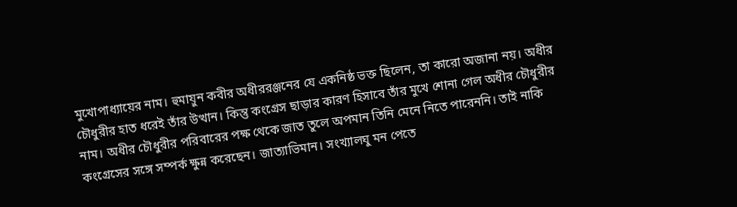মুখোপাধ্যায়ের নাম। হুমায়ুন কবীর অধীররঞ্জনের যে একনিষ্ঠ ভক্ত ছিলেন, তা কারো অজানা নয়। অধীর চৌধুরীর হাত ধরেই তাঁর উত্থান। কিন্তু কংগ্রেস ছাড়ার কারণ হিসাবে তাঁর মুখে শোনা গেল অধীর চৌধুরীর নাম। অধীর চৌধুরীর পরিবারের পক্ষ থেকে জাত তুলে অপমান তিনি মেনে নিতে পারেননি। তাই নাকি কংগ্রেসের সঙ্গে সম্পর্ক ক্ষুন্ন করেছেন। জাত্যাভিমান। সংখ্যালঘু মন পেতে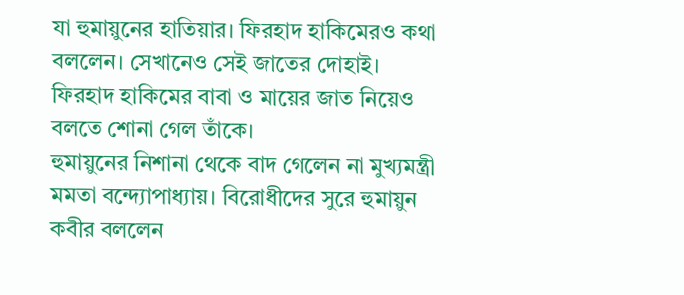যা হুমায়ুনের হাতিয়ার। ফিরহাদ হাকিমেরও কথা বললেন। সেখানেও সেই জাতের দোহাই। ফিরহাদ হাকিমের বাবা ও মায়ের জাত নিয়েও বলতে শোনা গেল তাঁকে।
হুমায়ুনের নিশানা থেকে বাদ গেলেন না মুখ্যমন্ত্রী মমতা বন্দ্যোপাধ্যায়। বিরোধীদের সুরে হুমায়ুন কবীর বললেন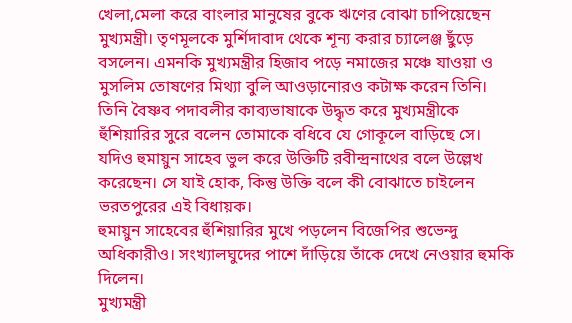খেলা,মেলা করে বাংলার মানুষের বুকে ঋণের বোঝা চাপিয়েছেন মুখ্যমন্ত্রী। তৃণমূলকে মুর্শিদাবাদ থেকে শূন্য করার চ্যালেঞ্জ ছুঁড়ে বসলেন। এমনকি মুখ্যমন্ত্রীর হিজাব পড়ে নমাজের মঞ্চে যাওয়া ও মুসলিম তোষণের মিথ্যা বুলি আওড়ানোরও কটাক্ষ করেন তিনি। তিনি বৈষ্ণব পদাবলীর কাব্যভাষাকে উদ্ধৃত করে মুখ্যমন্ত্রীকে হুঁশিয়ারির সুরে বলেন তোমাকে বধিবে যে গোকূলে বাড়িছে সে। যদিও হুমায়ুন সাহেব ভুল করে উক্তিটি রবীন্দ্রনাথের বলে উল্লেখ করেছেন। সে যাই হোক, কিন্তু উক্তি বলে কী বোঝাতে চাইলেন ভরতপুরের এই বিধায়ক।
হুমায়ুন সাহেবের হুঁশিয়ারির মুখে পড়লেন বিজেপির শুভেন্দু অধিকারীও। সংখ্যালঘুদের পাশে দাঁড়িয়ে তাঁকে দেখে নেওয়ার হুমকি দিলেন।
মুখ্যমন্ত্রী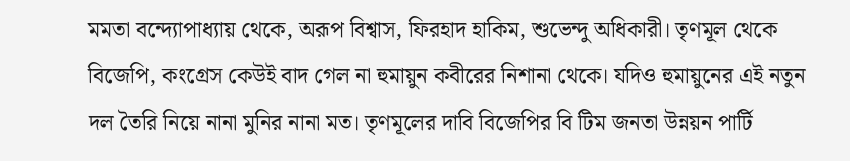মমতা বন্দ্যোপাধ্যায় থেকে, অরূপ বিশ্বাস, ফিরহাদ হাকিম, শুভেন্দু অধিকারী। তৃণমূল থেকে বিজেপি, কংগ্রেস কেউই বাদ গেল না হুমায়ুন কবীরের নিশানা থেকে। যদিও হুমায়ুনের এই নতুন দল তৈরি নিয়ে নানা মুনির নানা মত। তৃণমূলের দাবি বিজেপির বি টিম জনতা উন্নয়ন পার্টি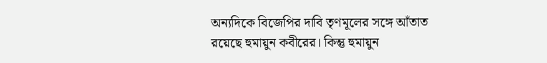অন্যদিকে বিজেপির দাবি তৃণমূলের সঙ্গে আঁতাত রয়েছে হুমায়ুন কবীরের। কিন্তু হুমায়ুন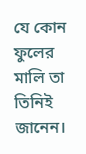যে কোন ফুলের মালি তা তিনিই জানেন।